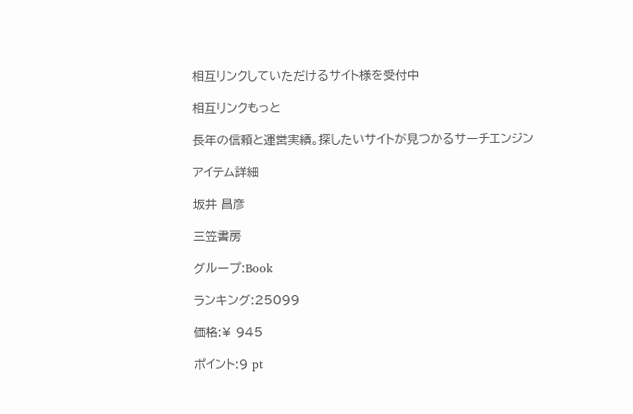相互リンクしていただけるサイト様を受付中

相互リンクもっと

長年の信頼と運営実績。探したいサイトが見つかるサーチエンジン

アイテム詳細

坂井 昌彦

三笠書房

グループ:Book

ランキング:25099

価格:¥ 945

ポイント:9 pt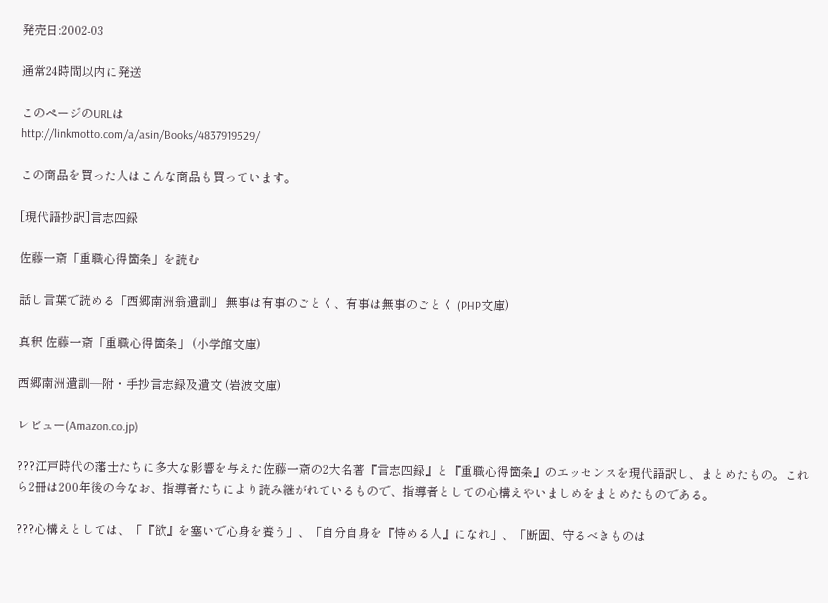発売日:2002-03

通常24時間以内に発送

このページのURLは
http://linkmotto.com/a/asin/Books/4837919529/

この商品を買った人はこんな商品も買っています。

[現代語抄訳]言志四録

佐藤一斎「重職心得箇条」を読む

話し言葉で読める「西郷南洲翁遺訓」 無事は有事のごとく、有事は無事のごとく (PHP文庫)

真釈 佐藤一斎「重職心得箇条」 (小学館文庫)

西郷南洲遺訓―附・手抄言志録及遺文 (岩波文庫)

レビュー(Amazon.co.jp)

???江戸時代の藩士たちに多大な影響を与えた佐藤一斎の2大名著『言志四録』と『重職心得箇条』のエッセンスを現代語訳し、まとめたもの。これら2冊は200年後の今なお、指導者たちにより読み継がれているもので、指導者としての心構えやいましめをまとめたものである。

???心構えとしては、「『欲』を塞いで心身を養う」、「自分自身を『恃める人』になれ」、「断固、守るべきものは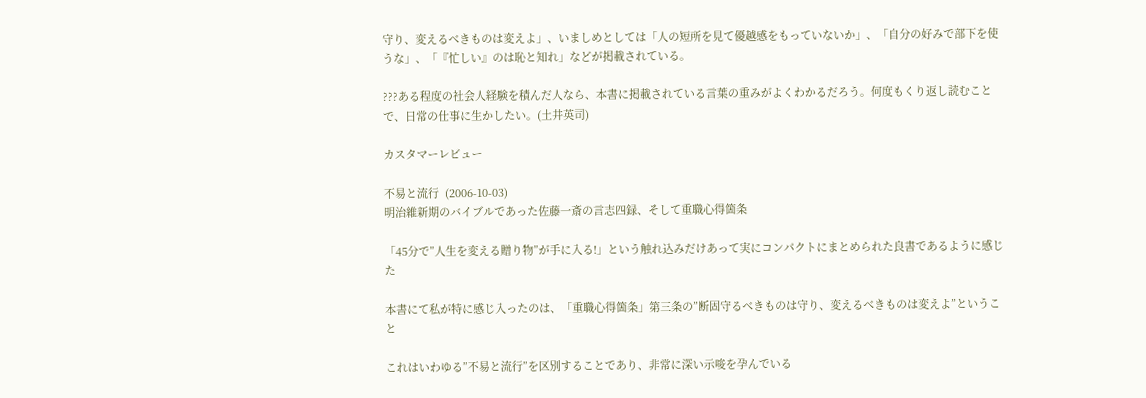守り、変えるべきものは変えよ」、いましめとしては「人の短所を見て優越感をもっていないか」、「自分の好みで部下を使うな」、「『忙しい』のは恥と知れ」などが掲載されている。

???ある程度の社会人経験を積んだ人なら、本書に掲載されている言葉の重みがよくわかるだろう。何度もくり返し読むことで、日常の仕事に生かしたい。(土井英司)

カスタマーレビュー

不易と流行  (2006-10-03)
明治維新期のバイブルであった佐藤一斎の言志四録、そして重職心得箇条

「45分で”人生を変える贈り物”が手に入る!」という触れ込みだけあって実にコンパクトにまとめられた良書であるように感じた

本書にて私が特に感じ入ったのは、「重職心得箇条」第三条の”断固守るべきものは守り、変えるべきものは変えよ”ということ

これはいわゆる”不易と流行”を区別することであり、非常に深い示唆を孕んでいる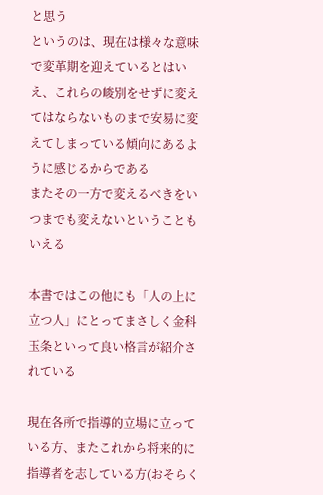と思う
というのは、現在は様々な意味で変革期を迎えているとはいえ、これらの峻別をせずに変えてはならないものまで安易に変えてしまっている傾向にあるように感じるからである
またその一方で変えるべきをいつまでも変えないということもいえる

本書ではこの他にも「人の上に立つ人」にとってまさしく金科玉条といって良い格言が紹介されている

現在各所で指導的立場に立っている方、またこれから将来的に指導者を志している方(おそらく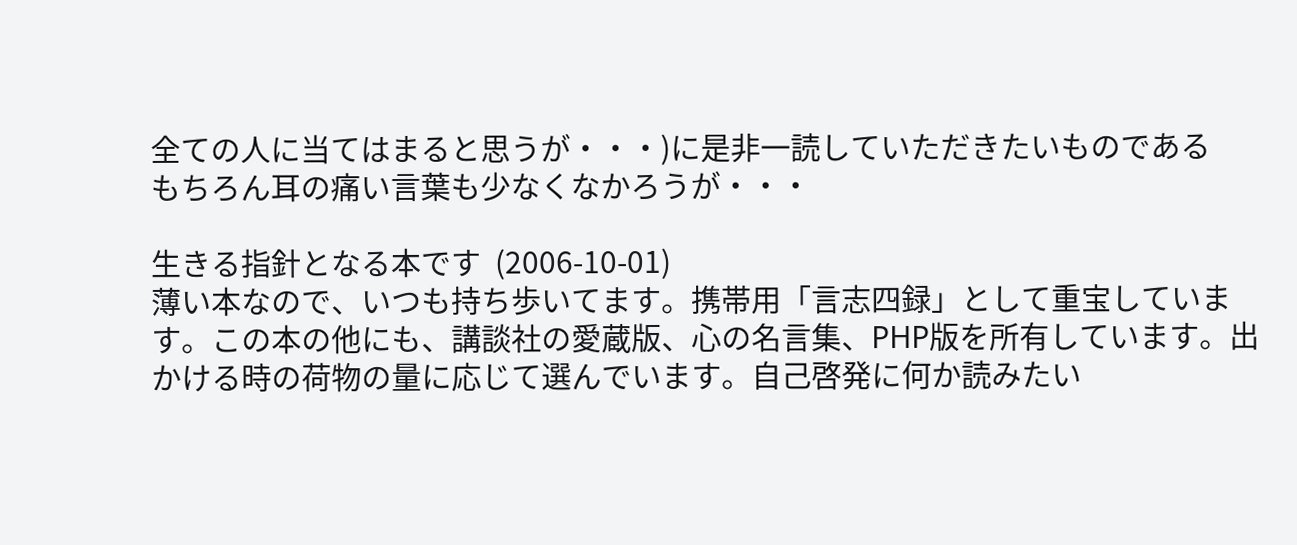全ての人に当てはまると思うが・・・)に是非一読していただきたいものである
もちろん耳の痛い言葉も少なくなかろうが・・・

生きる指針となる本です  (2006-10-01)
薄い本なので、いつも持ち歩いてます。携帯用「言志四録」として重宝しています。この本の他にも、講談社の愛蔵版、心の名言集、PHP版を所有しています。出かける時の荷物の量に応じて選んでいます。自己啓発に何か読みたい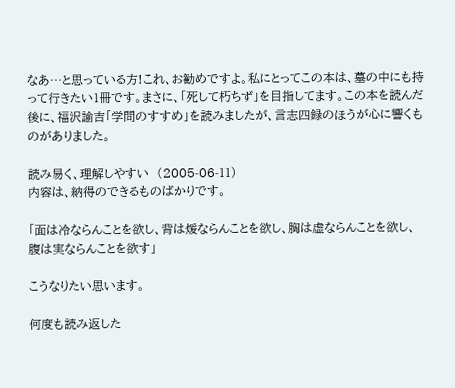なあ…と思っている方!これ、お勧めですよ。私にとってこの本は、墓の中にも持って行きたい1冊です。まさに、「死して朽ちず」を目指してます。この本を読んだ後に、福沢諭吉「学問のすすめ」を読みましたが、言志四録のほうが心に響くものがありました。

読み易く、理解しやすい  (2005-06-11)
内容は、納得のできるものばかりです。

「面は冷ならんことを欲し、背は煖ならんことを欲し、胸は虚ならんことを欲し、腹は実ならんことを欲す」

こうなりたい思います。

何度も読み返した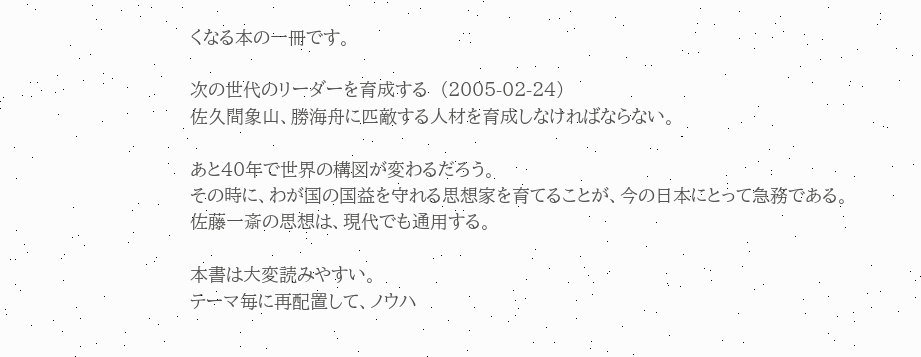くなる本の一冊です。

次の世代のリーダーを育成する  (2005-02-24)
佐久間象山、勝海舟に匹敵する人材を育成しなければならない。

あと40年で世界の構図が変わるだろう。
その時に、わが国の国益を守れる思想家を育てることが、今の日本にとって急務である。
佐藤一斎の思想は、現代でも通用する。

本書は大変読みやすい。
テーマ毎に再配置して、ノウハ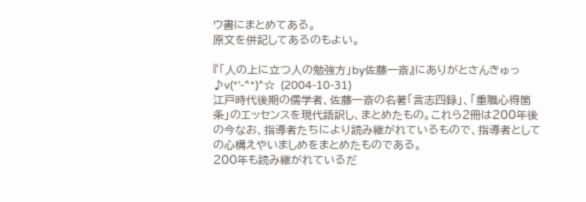ウ書にまとめてある。
原文を併記してあるのもよい。

『「人の上に立つ人の勉強方」by佐藤一斎』にありがとさんきゅっ♪v(*'-^*)^☆  (2004-10-31)
江戸時代後期の儒学者、佐藤一斎の名著「言志四録」、「重職心得箇条」のエッセンスを現代語訳し、まとめたもの。これら2冊は200年後の今なお、指導者たちにより読み継がれているもので、指導者としての心構えやいましめをまとめたものである。
200年も読み継がれているだ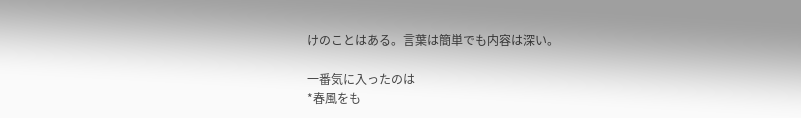けのことはある。言葉は簡単でも内容は深い。

一番気に入ったのは
*春風をも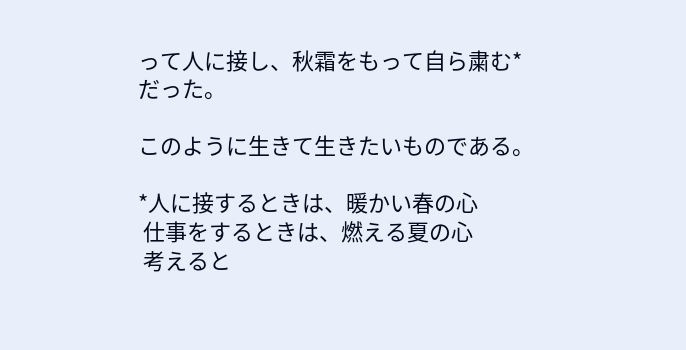って人に接し、秋霜をもって自ら粛む*
だった。

このように生きて生きたいものである。

*人に接するときは、暖かい春の心
 仕事をするときは、燃える夏の心
 考えると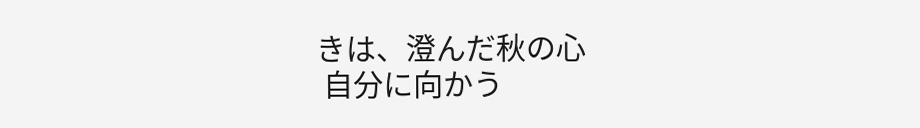きは、澄んだ秋の心
 自分に向かう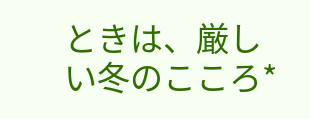ときは、厳しい冬のこころ*